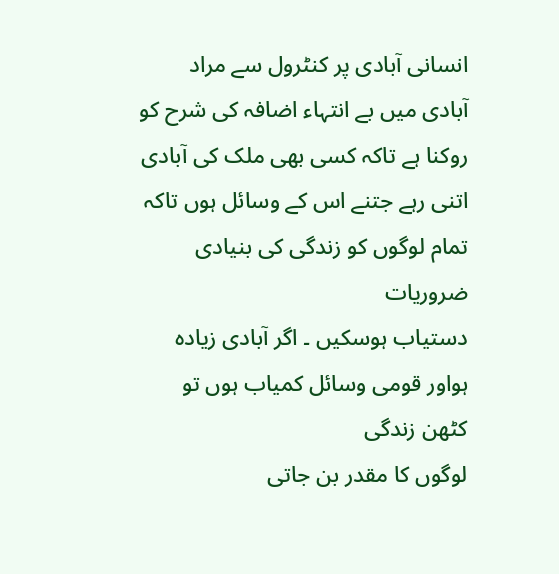انسانی آبادی پر کنٹرول سے مراد
آبادی میں بے انتہاء اضافہ کی شرح کو روکنا ہے تاکہ کسی بھی ملک کی آبادی
اتنی رہے جتنے اس کے وسائل ہوں تاکہ تمام لوگوں کو زندگی کی بنیادی ضروریات
دستیاب ہوسکیں ۔ اگر آبادی زیادہ ہواور قومی وسائل کمیاب ہوں تو کٹھن زندگی
لوگوں کا مقدر بن جاتی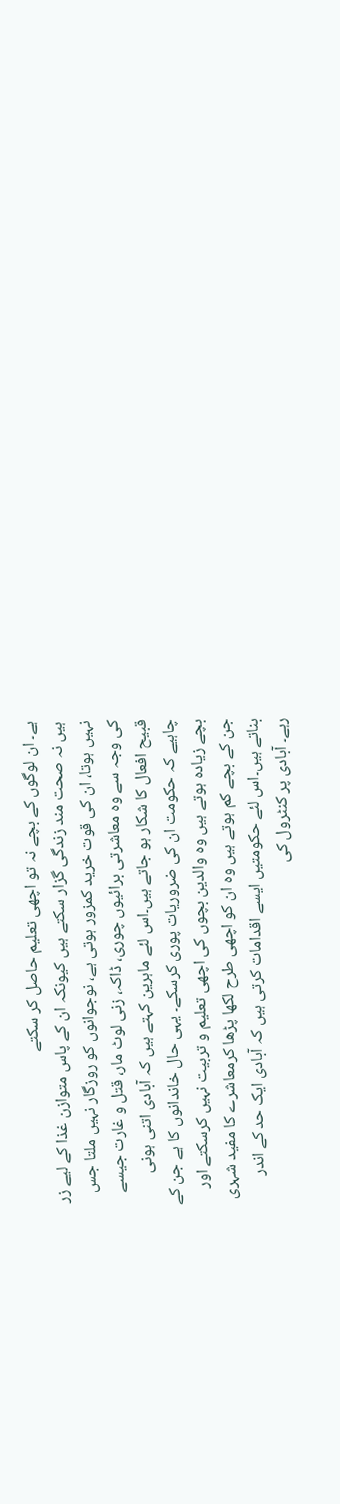ہے۔ ان لوگوں کے بچے نہ تو اچھی تعلیم حاصل کر سکتے
ہیں نہ صحت مند زندگی گزار سکتے ہیں کیونکہ ان کے پاس متوازن غذا کے لیے زر
نہیں ہوتا، ان کی قوت خرید کمزور ہوتی ہے، نوجوانوں کو روزگار نہیں ملتا جس
کی وجہ سے وہ معاشرتی برائیوں چوری، ڈاکہ، زنی لوٹ مار، قتل و غارت جیسے
قبیح افعال کا شکار ہو جاتے ہیں۔اس لئے ماہرین کہتے ہیں کہ آبادی اتنی ہونی
چاہیے کہ حکومت ان کی ضروریات پوری کرسکے۔ یہی حال خاندانوں کا ہے جن کے
بچے زیادہ ہوتے ہیں وہ والدین بچوں کی اچھی تعلیم و تربیت نہیں کرسکتے اور
جن کے بچے کم ہوتے ہیں وہ ان کو اچھی طرح لکھا پڑھا کرمعاشرے کا مفید شہری
بناتے ہیں۔اس لئے حکومتیں ایسے اقدامات کرتی ہیں کہ آبادی ایک حد کے اندر
رہے۔ آبادی پر کنٹرول کی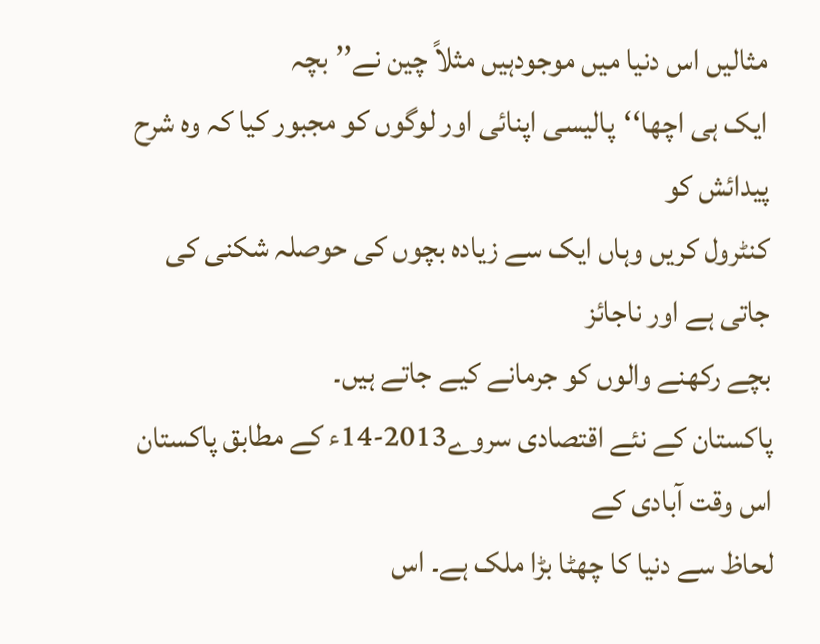مثالیں اس دنیا میں موجودہیں مثلاً چین نے’’بچہ
ایک ہی اچھا‘‘پالیسی اپنائی اور لوگوں کو مجبور کیا کہ وہ شرح پیدائش کو
کنٹرول کریں وہاں ایک سے زیادہ بچوں کی حوصلہ شکنی کی جاتی ہے اور ناجائز
بچے رکھنے والوں کو جرمانے کیے جاتے ہیں۔
پاکستان کے نئے اقتصادی سروے2013-14ء کے مطابق پاکستان اس وقت آبادی کے
لحاظ سے دنیا کا چھٹا بڑا ملک ہے۔ اس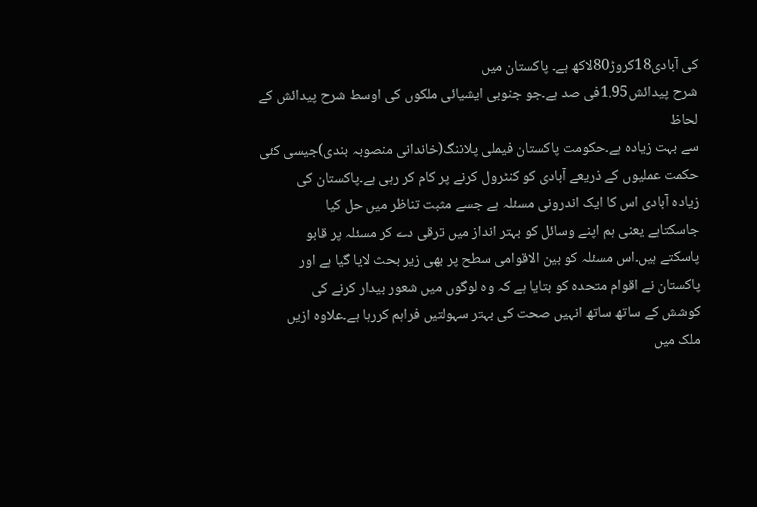کی آبادی18کروڑ80لاکھ ہے۔ پاکستان میں
شرح پیدائش1.95فی صد ہے۔جو جنوبی ایشیائی ملکوں کی اوسط شرح پیدائش کے لحاظ
سے بہت زیادہ ہے۔حکومت پاکستان فیملی پلاننگ(خاندانی منصوبہ بندی)جیسی کئی
حکمت عملیوں کے ذریعے آبادی کو کنٹرول کرنے پر کام کر رہی ہے۔پاکستان کی
زیادہ آبادی اس کا ایک اندرونی مسئلہ ہے جسے مثبت تناظر میں حل کیا
جاسکتاہے یعنی ہم اپنے وسائل کو بہتر انداز میں ترقی دے کر مسئلہ پر قابو
پاسکتے ہیں۔اس مسئلہ کو بین الاقوامی سطح پر بھی زیر بحث لایا گیا ہے اور
پاکستان نے اقوام متحدہ کو بتایا ہے کہ وہ لوگوں میں شعور بیدار کرنے کی
کوشش کے ساتھ ساتھ انہیں صحت کی بہتر سہولتیں فراہم کررہا ہے۔علاوہ ازیں
ملک میں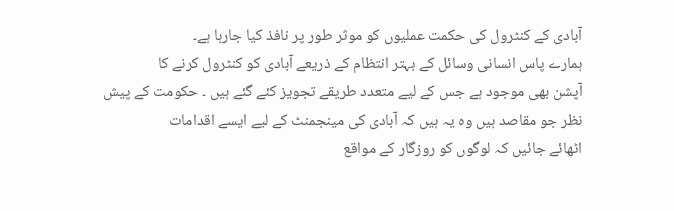آبادی کے کنٹرول کی حکمت عملیوں کو موثر طور پر نافذ کیا جارہا ہے۔
ہمارے پاس انسانی وسائل کے بہتر انتظام کے ذریعے آبادی کو کنٹرول کرنے کا
آپشن بھی موجود ہے جس کے لیے متعدد طریقے تجویز کئے گئے ہیں ۔ حکومت کے پیش
نظر جو مقاصد ہیں وہ یہ ہیں کہ آبادی کی مینجمنٹ کے لیے ایسے اقدامات
اٹھائے جائیں کہ لوگوں کو روزگار کے مواقع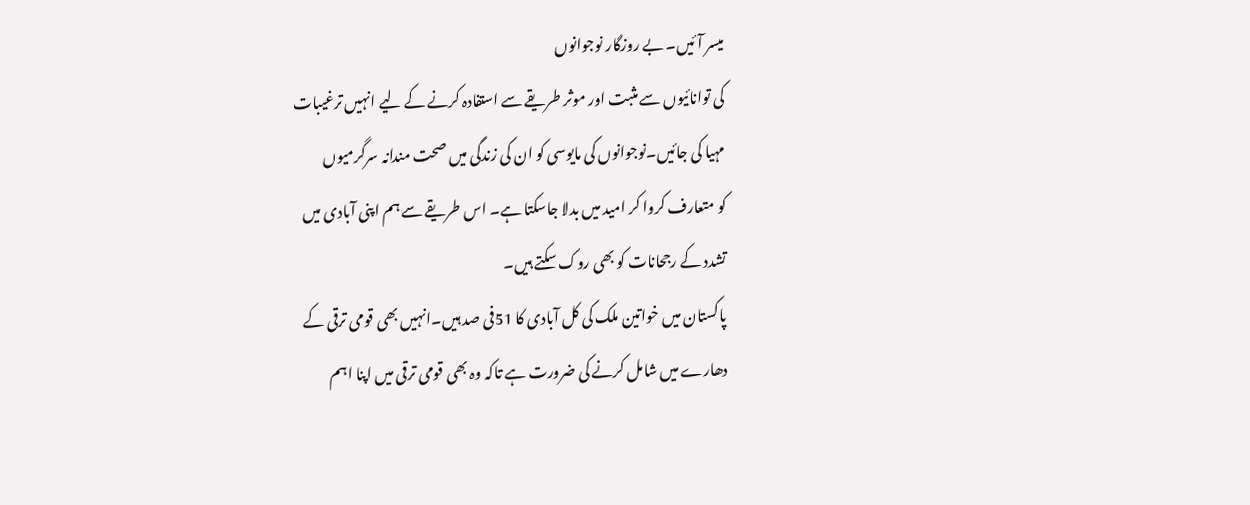میسر آئیں۔ بے روزگار نوجوانوں
کی توانائیوں سے مثبت اور موثر طریقے سے استفادہ کرنے کے لیے انہیں ترغیبات
مہیا کی جائیں۔نوجوانوں کی مایوسی کو ان کی زندگی میں صحت مندانہ سرگرمیوں
کو متعارف کروا کر امید میں بدلا جاسکتا ہے۔ اس طریقے سے ہم اپنی آبادی میں
تشدد کے رجحانات کو بھی روک سکتے ہیں۔
پاکستان میں خواتین ملک کی کل آبادی کا 51فی صد ہیں۔انہیں بھی قومی ترقی کے
دھارے میں شامل کرنے کی ضرورت ہے تاکہ وہ بھی قومی ترقی میں اپنا اہم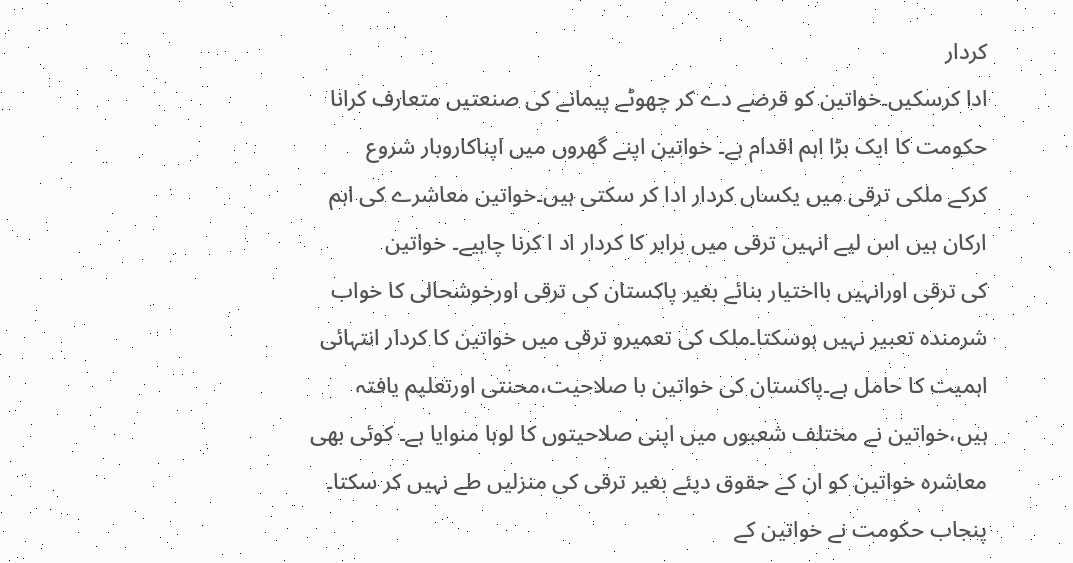کردار
ادا کرسکیں۔خواتین کو قرضے دے کر چھوٹے پیمانے کی صنعتیں متعارف کرانا
حکومت کا ایک بڑا اہم اقدام ہے۔ خواتین اپنے گھروں میں اپناکاروبار شروع
کرکے ملکی ترقی میں یکساں کردار ادا کر سکتی ہیں۔خواتین معاشرے کی اہم
ارکان ہیں اس لیے انہیں ترقی میں برابر کا کردار اد ا کرنا چاہیے۔ خواتین
کی ترقی اورانہیں بااختیار بنائے بغیر پاکستان کی ترقی اورخوشحالی کا خواب
شرمندہ تعبیر نہیں ہوسکتا۔ملک کی تعمیرو ترقی میں خواتین کا کردار انتہائی
اہمیت کا حامل ہے۔پاکستان کی خواتین با صلاحیت،محنتی اورتعلیم یافتہ
ہیں،خواتین نے مختلف شعبوں میں اپنی صلاحیتوں کا لوہا منوایا ہے۔ کوئی بھی
معاشرہ خواتین کو ان کے حقوق دیئے بغیر ترقی کی منزلیں طے نہیں کر سکتا۔
پنجاب حکومت نے خواتین کے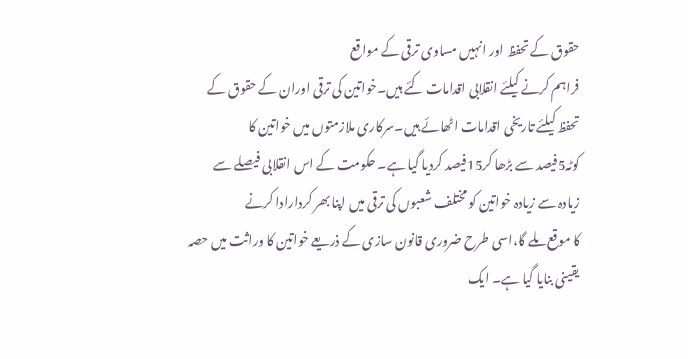حقوق کے تحفظ اور انہیں مساوی ترقی کے مواقع
فراہم کرنے کیلئے انقلابی اقدامات کئے ہیں۔خواتین کی ترقی اوران کے حقوق کے
تحفظ کیلئے تاریخی اقدامات اٹھائے ہیں۔سرکاری ملازمتوں میں خواتین کا
کوٹہ5فیصد سے بڑھا کر15فیصد کردیا گیا ہے۔ حکومت کے اس انقلابی فیصلے سے
زیادہ سے زیادہ خواتین کو مختلف شعبوں کی ترقی میں اپنا بھر کردارادا کرنے
کا موقع ملے گا،اسی طرح ضروری قانون سازی کے ذریعے خواتین کا وراثت میں حصہ
یقینی بنایا گیا ہے۔ ایک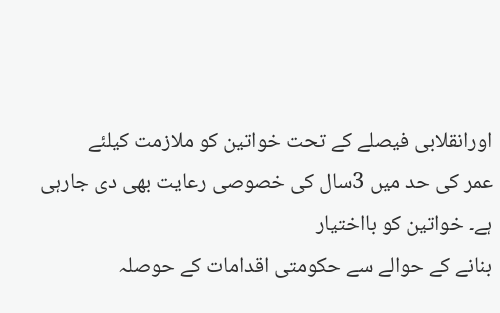اورانقلابی فیصلے کے تحت خواتین کو ملازمت کیلئے
عمر کی حد میں 3سال کی خصوصی رعایت بھی دی جارہی ہے۔ خواتین کو بااختیار
بنانے کے حوالے سے حکومتی اقدامات کے حوصلہ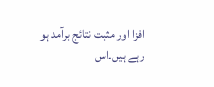افزا اور مثبت نتائج برآمد ہو
رہے ہیں۔اس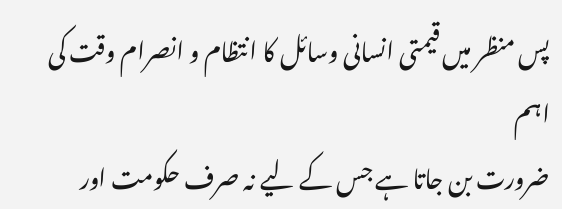پس منظر میں قیمتی انسانی وسائل کا انتظام و انصرام وقت کی اہم
ضرورت بن جاتا ہے جس کے لیے نہ صرف حکومت اور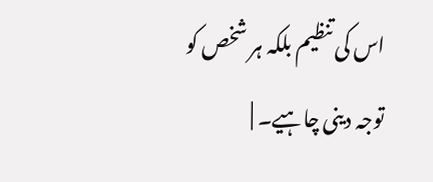اس کی تنظیم بلکہ ہر شخص کو
توجہ دینی چاہیے۔ |